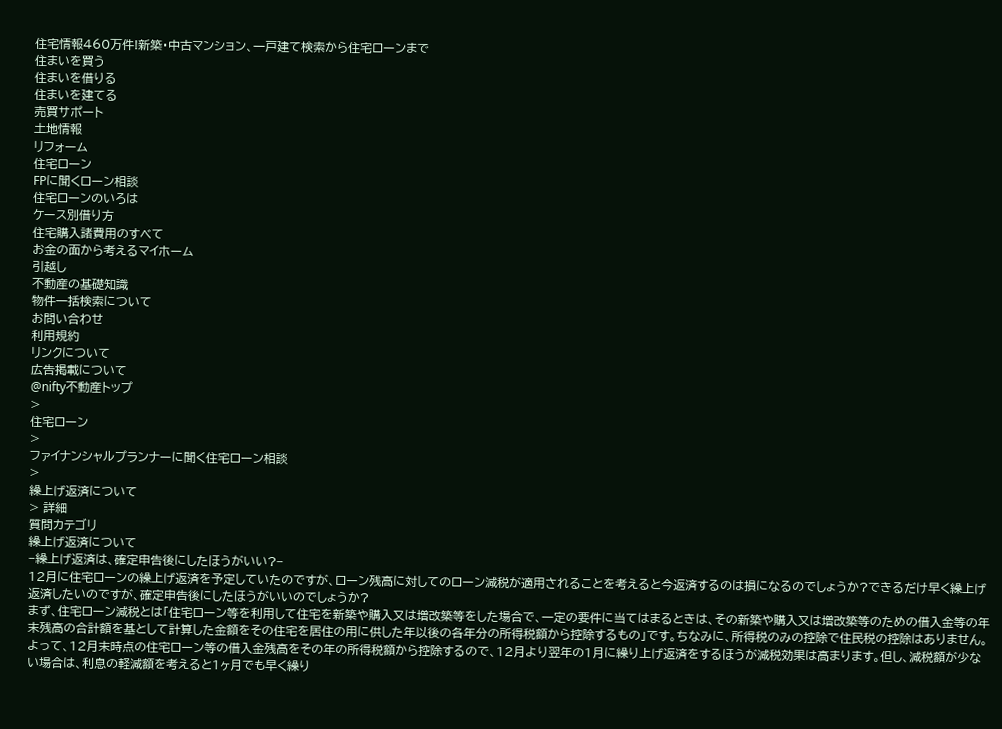住宅情報460万件!新築・中古マンション、一戸建て検索から住宅ローンまで
住まいを買う
住まいを借りる
住まいを建てる
売買サポート
土地情報
リフォーム
住宅ローン
FPに聞くローン相談
住宅ローンのいろは
ケース別借り方
住宅購入諸費用のすべて
お金の面から考えるマイホーム
引越し
不動産の基礎知識
物件一括検索について
お問い合わせ
利用規約
リンクについて
広告掲載について
@nifty不動産トップ
>
住宅ローン
>
ファイナンシャルプランナーに聞く住宅ローン相談
>
繰上げ返済について
> 詳細
質問カテゴリ
繰上げ返済について
−繰上げ返済は、確定申告後にしたほうがいい?−
12月に住宅ローンの繰上げ返済を予定していたのですが、ローン残高に対してのローン減税が適用されることを考えると今返済するのは損になるのでしょうか?できるだけ早く繰上げ返済したいのですが、確定申告後にしたほうがいいのでしょうか?
まず、住宅ローン減税とは「住宅ローン等を利用して住宅を新築や購入又は増改築等をした場合で、一定の要件に当てはまるときは、その新築や購入又は増改築等のための借入金等の年末残高の合計額を基として計算した金額をその住宅を居住の用に供した年以後の各年分の所得税額から控除するもの」です。ちなみに、所得税のみの控除で住民税の控除はありません。
よって、12月末時点の住宅ローン等の借入金残高をその年の所得税額から控除するので、12月より翌年の1月に繰り上げ返済をするほうが減税効果は高まります。但し、減税額が少ない場合は、利息の軽減額を考えると1ヶ月でも早く繰り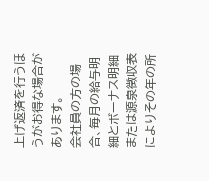上げ返済を行うほうがお得な場合があります。
会社員の方の場合、毎月の給与明細とボーナス明細または源泉徴収表によりその年の所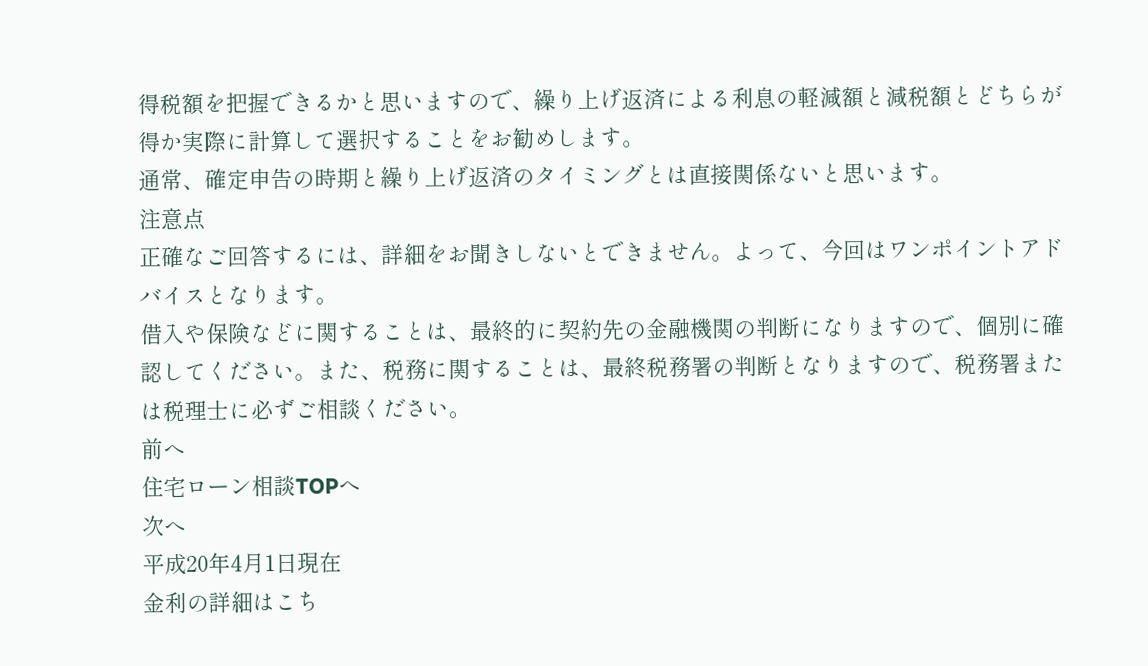得税額を把握できるかと思いますので、繰り上げ返済による利息の軽減額と減税額とどちらが得か実際に計算して選択することをお勧めします。
通常、確定申告の時期と繰り上げ返済のタイミングとは直接関係ないと思います。
注意点
正確なご回答するには、詳細をお聞きしないとできません。よって、今回はワンポイントアドバイスとなります。
借入や保険などに関することは、最終的に契約先の金融機関の判断になりますので、個別に確認してください。また、税務に関することは、最終税務署の判断となりますので、税務署または税理士に必ずご相談ください。
前へ
住宅ローン相談TOPへ
次へ
平成20年4月1日現在
金利の詳細はこち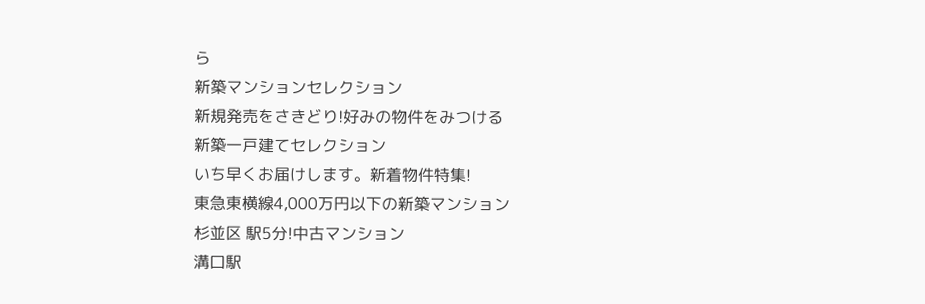ら
新築マンションセレクション
新規発売をさきどり!好みの物件をみつける
新築一戸建てセレクション
いち早くお届けします。新着物件特集!
東急東横線4,000万円以下の新築マンション
杉並区 駅5分!中古マンション
溝口駅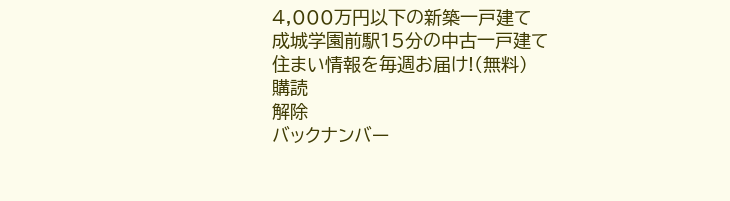4,000万円以下の新築一戸建て
成城学園前駅15分の中古一戸建て
住まい情報を毎週お届け!(無料)
購読
解除
バックナンバー